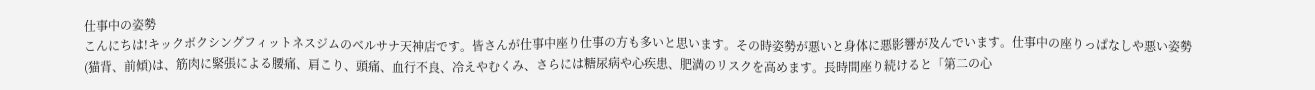仕事中の姿勢
こんにちは!キックボクシングフィットネスジムのベルサナ天神店です。皆さんが仕事中座り仕事の方も多いと思います。その時姿勢が悪いと身体に悪影響が及んでいます。仕事中の座りっぱなしや悪い姿勢(猫背、前傾)は、筋肉に緊張による腰痛、肩こり、頭痛、血行不良、冷えやむくみ、さらには糖尿病や心疾患、肥満のリスクを高めます。長時間座り続けると「第二の心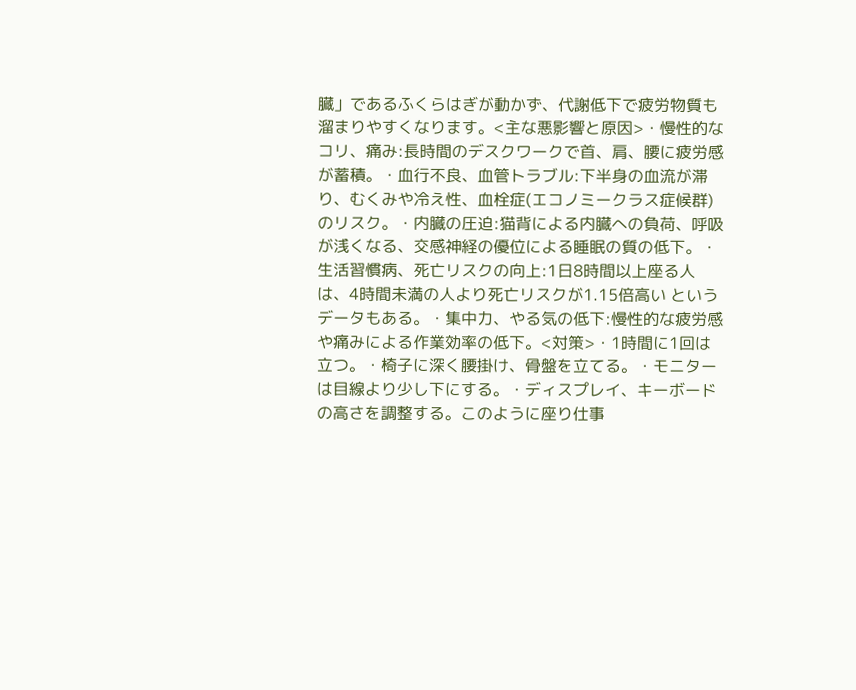臓」であるふくらはぎが動かず、代謝低下で疲労物質も溜まりやすくなります。<主な悪影響と原因>・慢性的なコリ、痛み:長時間のデスクワークで首、肩、腰に疲労感が蓄積。・血行不良、血管トラブル:下半身の血流が滞り、むくみや冷え性、血栓症(エコノミークラス症候群) のリスク。・内臓の圧迫:猫背による内臓への負荷、呼吸が浅くなる、交感神経の優位による睡眠の質の低下。・生活習慣病、死亡リスクの向上:1日8時間以上座る人は、4時間未満の人より死亡リスクが1.15倍高い というデータもある。・集中力、やる気の低下:慢性的な疲労感や痛みによる作業効率の低下。<対策>・1時間に1回は立つ。・椅子に深く腰掛け、骨盤を立てる。・モニターは目線より少し下にする。・ディスプレイ、キーボードの高さを調整する。このように座り仕事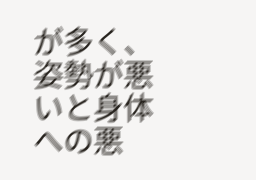が多く、姿勢が悪いと身体への悪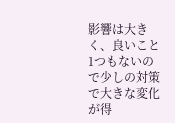影響は大きく、良いこと1つもないので少しの対策で大きな変化が得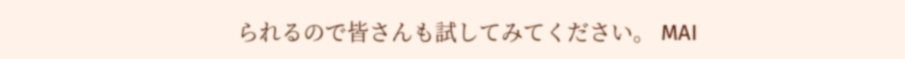られるので皆さんも試してみてください。 MAI